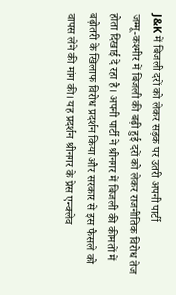J&K में बिजली दरों को लेकर सड़क पर उतरी अपनी पार्टी
जम्मू-कश्मीर में बिजली की बढ़ी हुई दरों को लेकर राजनीतिक विरोध तेज होता दिखाई दे रहा है। अपनी पार्टी ने श्रीनगर में बिजली की कीमतों में बढ़ोतरी के खिलाफ विरोध प्रदर्शन किया और सरकार से इस फैसले को वापस लेने की मांग की। यह प्रदर्शन श्रीनगर के प्रेस एन्क्लेव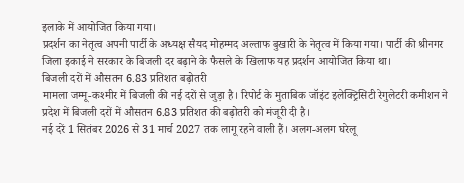इलाके में आयोजित किया गया।
प्रदर्शन का नेतृत्व अपनी पार्टी के अध्यक्ष सैयद मोहम्मद अल्ताफ बुखारी के नेतृत्व में किया गया। पार्टी की श्रीनगर जिला इकाई ने सरकार के बिजली दर बढ़ाने के फैसले के खिलाफ यह प्रदर्शन आयोजित किया था।
बिजली दरों में औसतन 6.83 प्रतिशत बढ़ोतरी
मामला जम्मू-कश्मीर में बिजली की नई दरों से जुड़ा है। रिपोर्ट के मुताबिक जॉइंट इलेक्ट्रिसिटी रेगुलेटरी कमीशन ने प्रदेश में बिजली दरों में औसतन 6.83 प्रतिशत की बढ़ोतरी को मंजूरी दी है।
नई दरें 1 सितंबर 2026 से 31 मार्च 2027 तक लागू रहने वाली हैं। अलग-अलग घरेलू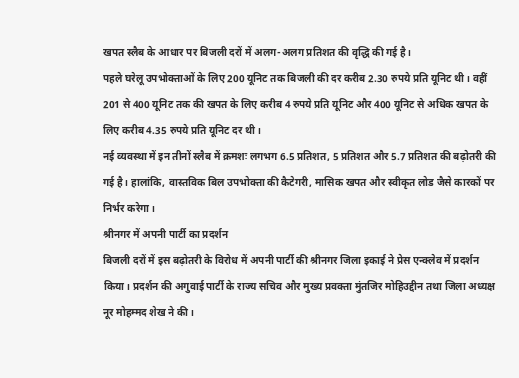खपत स्लैब के आधार पर बिजली दरों में अलग-अलग प्रतिशत की वृद्धि की गई है।
पहले घरेलू उपभोक्ताओं के लिए 200 यूनिट तक बिजली की दर करीब 2.30 रुपये प्रति यूनिट थी। वहीं 201 से 400 यूनिट तक की खपत के लिए करीब 4 रुपये प्रति यूनिट और 400 यूनिट से अधिक खपत के लिए करीब 4.35 रुपये प्रति यूनिट दर थी।
नई व्यवस्था में इन तीनों स्लैब में क्रमशः लगभग 6.5 प्रतिशत, 5 प्रतिशत और 5.7 प्रतिशत की बढ़ोतरी की गई है। हालांकि, वास्तविक बिल उपभोक्ता की कैटेगरी, मासिक खपत और स्वीकृत लोड जैसे कारकों पर निर्भर करेगा।
श्रीनगर में अपनी पार्टी का प्रदर्शन
बिजली दरों में इस बढ़ोतरी के विरोध में अपनी पार्टी की श्रीनगर जिला इकाई ने प्रेस एन्क्लेव में प्रदर्शन किया। प्रदर्शन की अगुवाई पार्टी के राज्य सचिव और मुख्य प्रवक्ता मुंतजिर मोहिउद्दीन तथा जिला अध्यक्ष नूर मोहम्मद शेख ने की।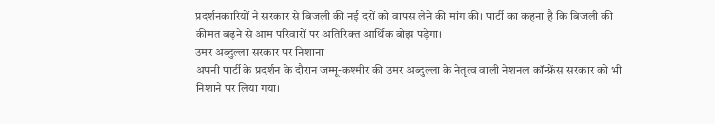प्रदर्शनकारियों ने सरकार से बिजली की नई दरों को वापस लेने की मांग की। पार्टी का कहना है कि बिजली की कीमत बढ़ने से आम परिवारों पर अतिरिक्त आर्थिक बोझ पड़ेगा।
उमर अब्दुल्ला सरकार पर निशाना
अपनी पार्टी के प्रदर्शन के दौरान जम्मू-कश्मीर की उमर अब्दुल्ला के नेतृत्व वाली नेशनल कॉन्फ्रेंस सरकार को भी निशाने पर लिया गया।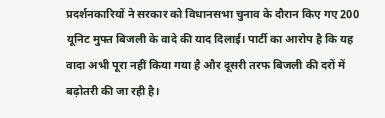प्रदर्शनकारियों ने सरकार को विधानसभा चुनाव के दौरान किए गए 200 यूनिट मुफ्त बिजली के वादे की याद दिलाई। पार्टी का आरोप है कि यह वादा अभी पूरा नहीं किया गया है और दूसरी तरफ बिजली की दरों में बढ़ोतरी की जा रही है।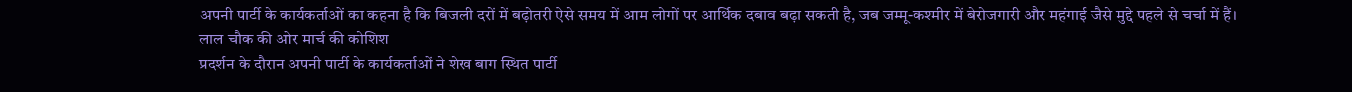अपनी पार्टी के कार्यकर्ताओं का कहना है कि बिजली दरों में बढ़ोतरी ऐसे समय में आम लोगों पर आर्थिक दबाव बढ़ा सकती है, जब जम्मू-कश्मीर में बेरोजगारी और महंगाई जैसे मुद्दे पहले से चर्चा में हैं।
लाल चौक की ओर मार्च की कोशिश
प्रदर्शन के दौरान अपनी पार्टी के कार्यकर्ताओं ने शेख बाग स्थित पार्टी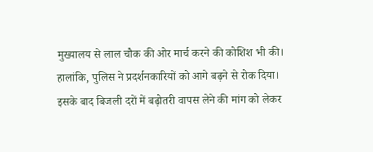मुख्यालय से लाल चौक की ओर मार्च करने की कोशिश भी की।
हालांकि, पुलिस ने प्रदर्शनकारियों को आगे बढ़ने से रोक दिया। इसके बाद बिजली दरों में बढ़ोतरी वापस लेने की मांग को लेकर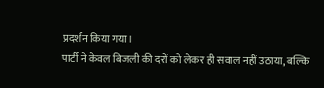प्रदर्शन किया गया।
पार्टी ने केवल बिजली की दरों को लेकर ही सवाल नहीं उठाया, बल्कि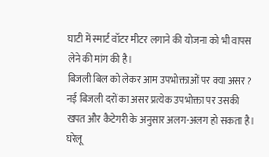घाटी में स्मार्ट वॉटर मीटर लगाने की योजना को भी वापस लेने की मांग की है।
बिजली बिल को लेकर आम उपभोक्ताओं पर क्या असर?
नई बिजली दरों का असर प्रत्येक उपभोक्ता पर उसकी खपत और कैटेगरी के अनुसार अलग-अलग हो सकता है। घरेलू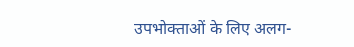उपभोक्ताओं के लिए अलग-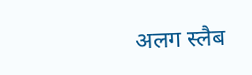अलग स्लैब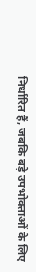निर्धारित हैं, जबकि बड़े उपभोक्ताओं के लिए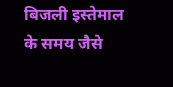बिजली इस्तेमाल के समय जैसे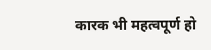कारक भी महत्वपूर्ण हो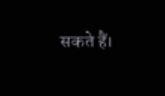सकते हैं।